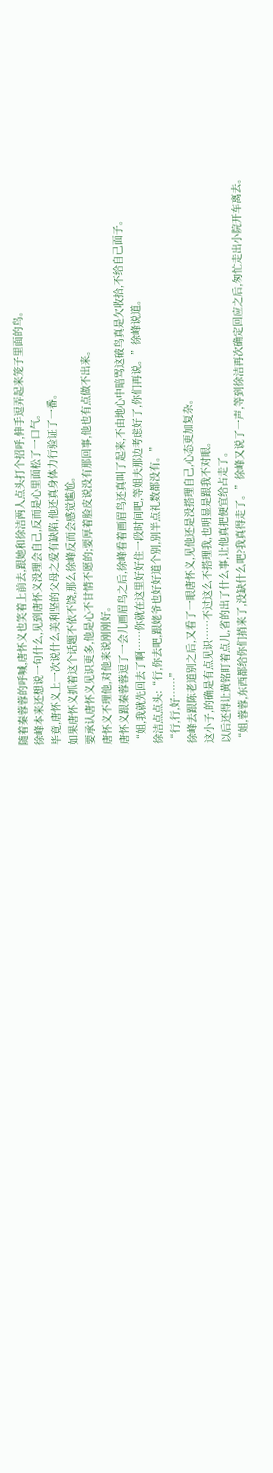随着秦蓉蓉的呼喊,唐怀义也笑着上前去,跟她和徐洁两人点头打个招呼,伸手逗弄起来笼子里面的鸟。
徐峰本来还想说一句什么,见到唐怀义没理会自己,反而是心里面松了一口气。
毕竟,唐怀义上一次说什么美利坚的父母之爱有缺陷,他还真身体力行验证了一番。
如果唐怀义抓着这个话题不依不饶,那么徐峰反而会感觉尴尬。
要承认唐怀义见识更多,他是心不甘情不愿的;要厚着脸皮说没有那回事,他也有点做不出来。
唐怀义不理他,对他来说刚刚好。
唐怀义跟秦蓉蓉逗了一会儿画眉鸟之后,徐峰看着画眉鸟还真叫了起来,不由地心中暗骂这破鸟真是欠收拾,不给自己面子。
“姐,我就先回去了啊……你就在这里好好住一段时间吧,等姐夫那边考虑好了,你们再说。”徐峰说道。
徐洁点点头:“行,你去吧,跟姥爷也好好道个别,别半点礼数都没有。”
“行,行,好……”
徐峰去跟陈老道别之后,又看了一眼唐怀义,见他还是没搭理自己,心态更加复杂。
这小子,的确是有点见识……不过这么不搭理我,也明显是跟我不对眼。
以后还得让黄铭盯着点儿,省的出了什么事,让他真把便宜给占走了。
“姐,蓉蓉,东西都给你们捎来了,没缺什么吧?我真得走了。”徐峰又说了一声,等到徐洁再次确定回应之后,匆忙走出小院开车离去。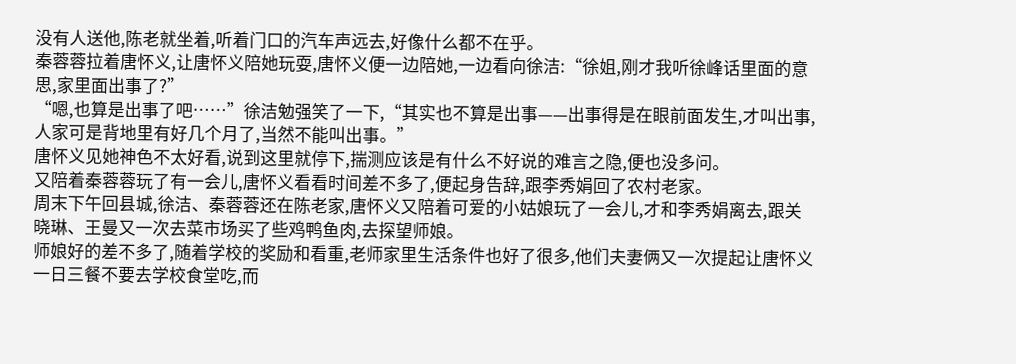没有人送他,陈老就坐着,听着门口的汽车声远去,好像什么都不在乎。
秦蓉蓉拉着唐怀义,让唐怀义陪她玩耍,唐怀义便一边陪她,一边看向徐洁:“徐姐,刚才我听徐峰话里面的意思,家里面出事了?”
“嗯,也算是出事了吧……”徐洁勉强笑了一下,“其实也不算是出事——出事得是在眼前面发生,才叫出事,人家可是背地里有好几个月了,当然不能叫出事。”
唐怀义见她神色不太好看,说到这里就停下,揣测应该是有什么不好说的难言之隐,便也没多问。
又陪着秦蓉蓉玩了有一会儿,唐怀义看看时间差不多了,便起身告辞,跟李秀娟回了农村老家。
周末下午回县城,徐洁、秦蓉蓉还在陈老家,唐怀义又陪着可爱的小姑娘玩了一会儿,才和李秀娟离去,跟关晓琳、王曼又一次去菜市场买了些鸡鸭鱼肉,去探望师娘。
师娘好的差不多了,随着学校的奖励和看重,老师家里生活条件也好了很多,他们夫妻俩又一次提起让唐怀义一日三餐不要去学校食堂吃,而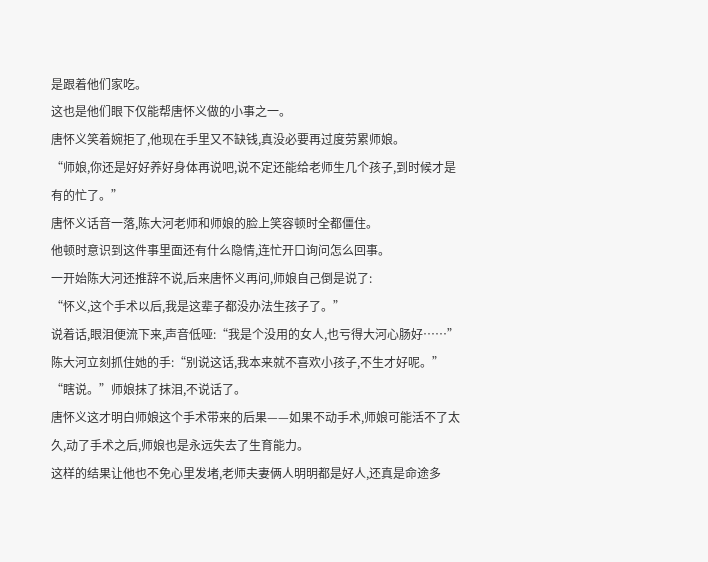是跟着他们家吃。
这也是他们眼下仅能帮唐怀义做的小事之一。
唐怀义笑着婉拒了,他现在手里又不缺钱,真没必要再过度劳累师娘。
“师娘,你还是好好养好身体再说吧,说不定还能给老师生几个孩子,到时候才是有的忙了。”
唐怀义话音一落,陈大河老师和师娘的脸上笑容顿时全都僵住。
他顿时意识到这件事里面还有什么隐情,连忙开口询问怎么回事。
一开始陈大河还推辞不说,后来唐怀义再问,师娘自己倒是说了:
“怀义,这个手术以后,我是这辈子都没办法生孩子了。”
说着话,眼泪便流下来,声音低哑:“我是个没用的女人,也亏得大河心肠好……”
陈大河立刻抓住她的手:“别说这话,我本来就不喜欢小孩子,不生才好呢。”
“瞎说。”师娘抹了抹泪,不说话了。
唐怀义这才明白师娘这个手术带来的后果——如果不动手术,师娘可能活不了太久,动了手术之后,师娘也是永远失去了生育能力。
这样的结果让他也不免心里发堵,老师夫妻俩人明明都是好人,还真是命途多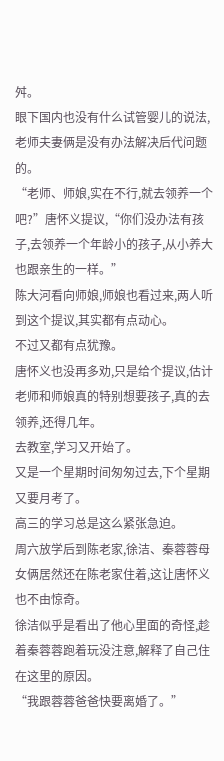舛。
眼下国内也没有什么试管婴儿的说法,老师夫妻俩是没有办法解决后代问题的。
“老师、师娘,实在不行,就去领养一个吧?”唐怀义提议,“你们没办法有孩子,去领养一个年龄小的孩子,从小养大也跟亲生的一样。”
陈大河看向师娘,师娘也看过来,两人听到这个提议,其实都有点动心。
不过又都有点犹豫。
唐怀义也没再多劝,只是给个提议,估计老师和师娘真的特别想要孩子,真的去领养,还得几年。
去教室,学习又开始了。
又是一个星期时间匆匆过去,下个星期又要月考了。
高三的学习总是这么紧张急迫。
周六放学后到陈老家,徐洁、秦蓉蓉母女俩居然还在陈老家住着,这让唐怀义也不由惊奇。
徐洁似乎是看出了他心里面的奇怪,趁着秦蓉蓉跑着玩没注意,解释了自己住在这里的原因。
“我跟蓉蓉爸爸快要离婚了。”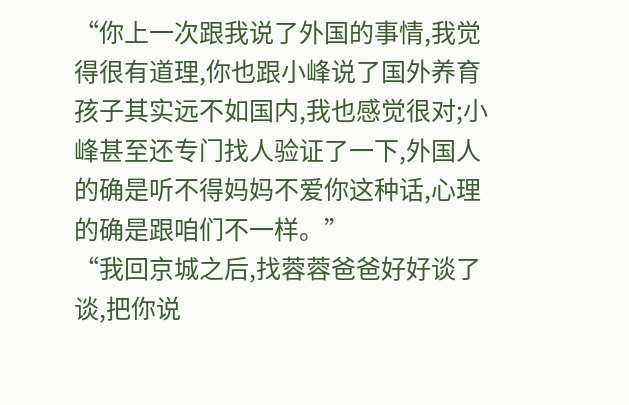“你上一次跟我说了外国的事情,我觉得很有道理,你也跟小峰说了国外养育孩子其实远不如国内,我也感觉很对;小峰甚至还专门找人验证了一下,外国人的确是听不得妈妈不爱你这种话,心理的确是跟咱们不一样。”
“我回京城之后,找蓉蓉爸爸好好谈了谈,把你说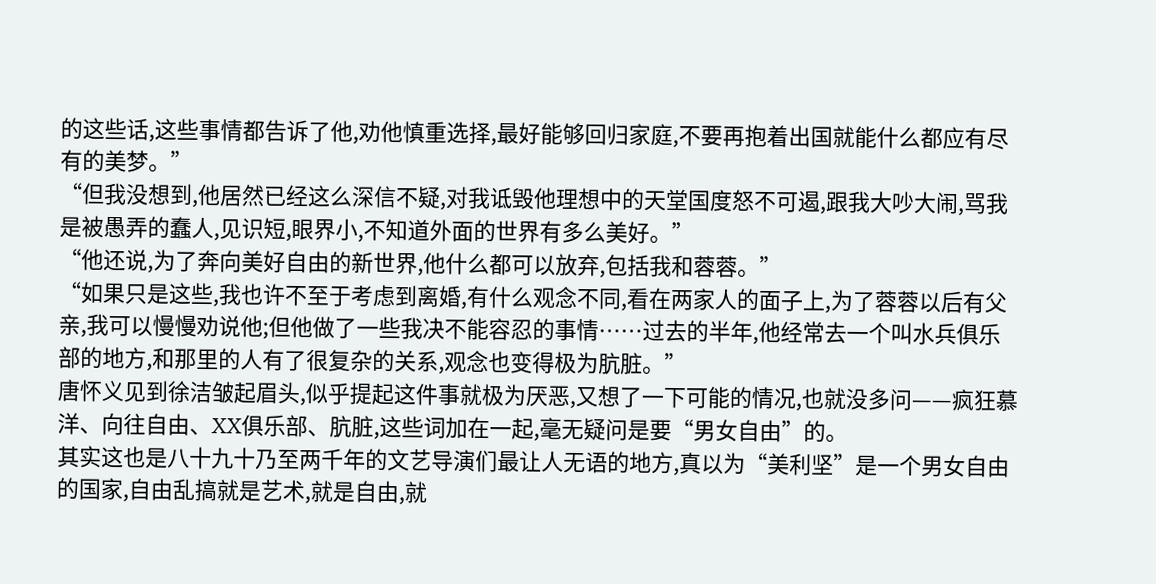的这些话,这些事情都告诉了他,劝他慎重选择,最好能够回归家庭,不要再抱着出国就能什么都应有尽有的美梦。”
“但我没想到,他居然已经这么深信不疑,对我诋毁他理想中的天堂国度怒不可遏,跟我大吵大闹,骂我是被愚弄的蠢人,见识短,眼界小,不知道外面的世界有多么美好。”
“他还说,为了奔向美好自由的新世界,他什么都可以放弃,包括我和蓉蓉。”
“如果只是这些,我也许不至于考虑到离婚,有什么观念不同,看在两家人的面子上,为了蓉蓉以后有父亲,我可以慢慢劝说他;但他做了一些我决不能容忍的事情……过去的半年,他经常去一个叫水兵俱乐部的地方,和那里的人有了很复杂的关系,观念也变得极为肮脏。”
唐怀义见到徐洁皱起眉头,似乎提起这件事就极为厌恶,又想了一下可能的情况,也就没多问——疯狂慕洋、向往自由、XX俱乐部、肮脏,这些词加在一起,毫无疑问是要“男女自由”的。
其实这也是八十九十乃至两千年的文艺导演们最让人无语的地方,真以为“美利坚”是一个男女自由的国家,自由乱搞就是艺术,就是自由,就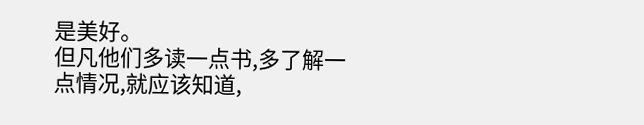是美好。
但凡他们多读一点书,多了解一点情况,就应该知道,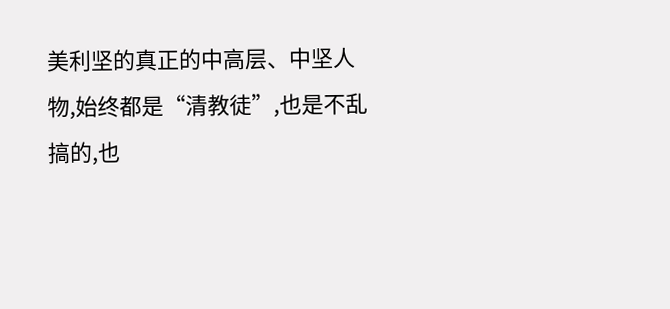美利坚的真正的中高层、中坚人物,始终都是“清教徒”,也是不乱搞的,也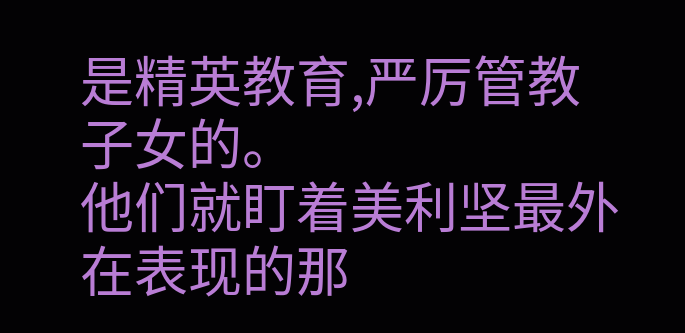是精英教育,严厉管教子女的。
他们就盯着美利坚最外在表现的那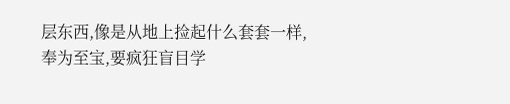层东西,像是从地上捡起什么套套一样,奉为至宝,要疯狂盲目学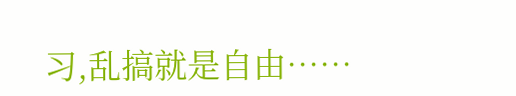习,乱搞就是自由……